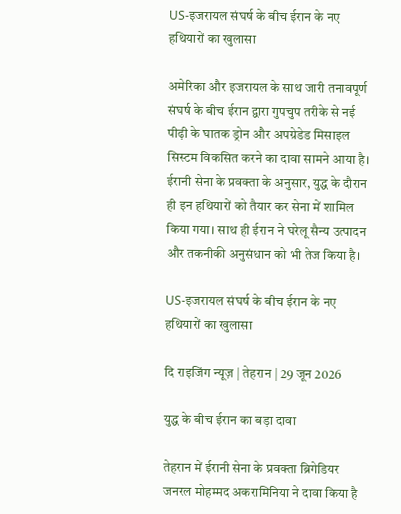US-इजरायल संघर्ष के बीच ईरान के नए हथियारों का खुलासा

अमेरिका और इजरायल के साथ जारी तनावपूर्ण संघर्ष के बीच ईरान द्वारा गुपचुप तरीके से नई पीढ़ी के घातक ड्रोन और अपग्रेडेड मिसाइल सिस्टम विकसित करने का दावा सामने आया है। ईरानी सेना के प्रवक्ता के अनुसार, युद्ध के दौरान ही इन हथियारों को तैयार कर सेना में शामिल किया गया। साथ ही ईरान ने घरेलू सैन्य उत्पादन और तकनीकी अनुसंधान को भी तेज किया है।

US-इजरायल संघर्ष के बीच ईरान के नए हथियारों का खुलासा

दि राइजिंग न्यूज़ | तेहरान | 29 जून 2026

युद्ध के बीच ईरान का बड़ा दावा

तेहरान में ईरानी सेना के प्रवक्ता ब्रिगेडियर जनरल मोहम्मद अकरामिनिया ने दावा किया है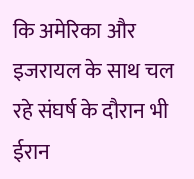कि अमेरिका और इजरायल के साथ चल रहे संघर्ष के दौरान भी ईरान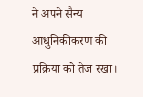ने अपने सैन्य आधुनिकीकरण की प्रक्रिया को तेज रखा।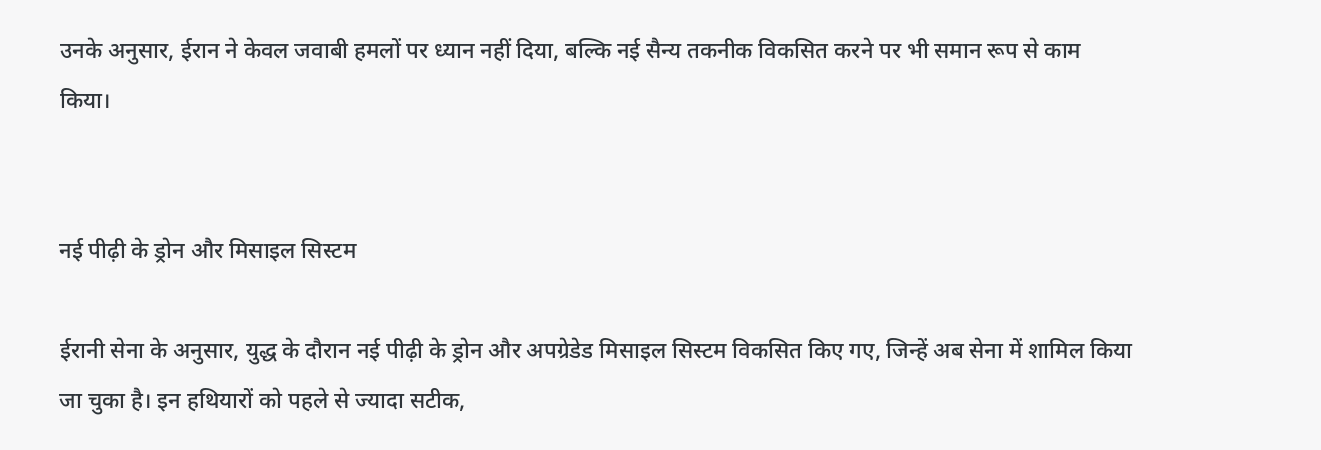उनके अनुसार, ईरान ने केवल जवाबी हमलों पर ध्यान नहीं दिया, बल्कि नई सैन्य तकनीक विकसित करने पर भी समान रूप से काम किया।


नई पीढ़ी के ड्रोन और मिसाइल सिस्टम

ईरानी सेना के अनुसार, युद्ध के दौरान नई पीढ़ी के ड्रोन और अपग्रेडेड मिसाइल सिस्टम विकसित किए गए, जिन्हें अब सेना में शामिल किया जा चुका है। इन हथियारों को पहले से ज्यादा सटीक,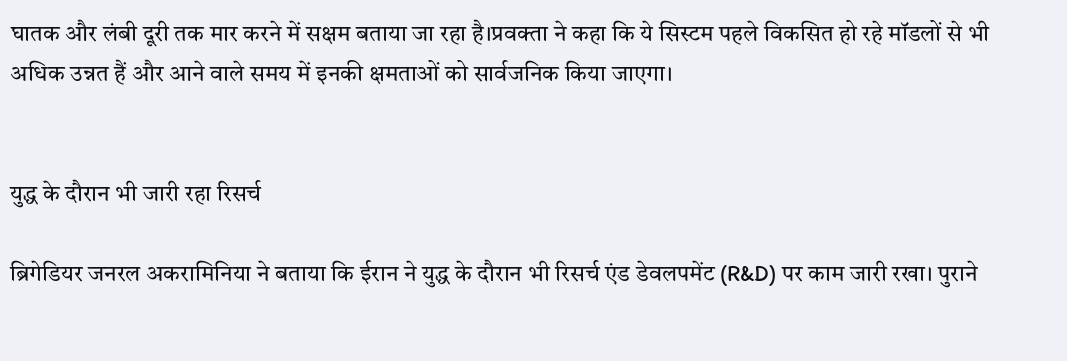घातक और लंबी दूरी तक मार करने में सक्षम बताया जा रहा है।प्रवक्ता ने कहा कि ये सिस्टम पहले विकसित हो रहे मॉडलों से भी अधिक उन्नत हैं और आने वाले समय में इनकी क्षमताओं को सार्वजनिक किया जाएगा।


युद्ध के दौरान भी जारी रहा रिसर्च

ब्रिगेडियर जनरल अकरामिनिया ने बताया कि ईरान ने युद्ध के दौरान भी रिसर्च एंड डेवलपमेंट (R&D) पर काम जारी रखा। पुराने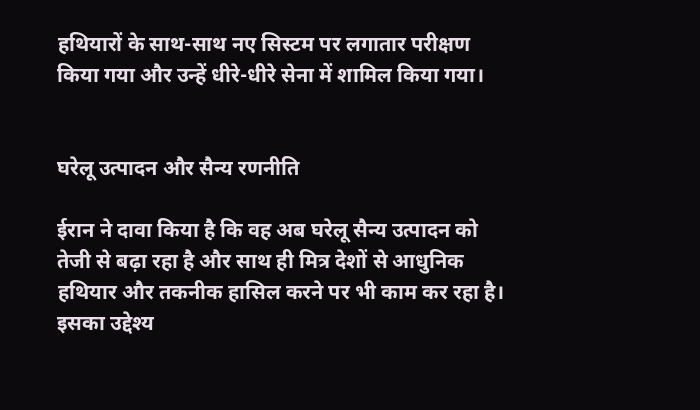हथियारों के साथ-साथ नए सिस्टम पर लगातार परीक्षण किया गया और उन्हें धीरे-धीरे सेना में शामिल किया गया।


घरेलू उत्पादन और सैन्य रणनीति

ईरान ने दावा किया है कि वह अब घरेलू सैन्य उत्पादन को तेजी से बढ़ा रहा है और साथ ही मित्र देशों से आधुनिक हथियार और तकनीक हासिल करने पर भी काम कर रहा है। इसका उद्देश्य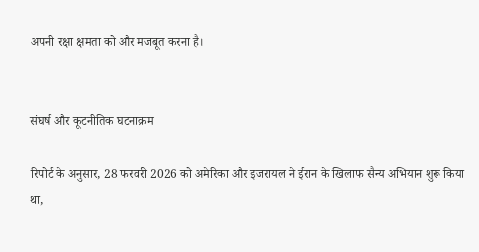अपनी रक्षा क्षमता को और मजबूत करना है।


संघर्ष और कूटनीतिक घटनाक्रम

रिपोर्ट के अनुसार, 28 फरवरी 2026 को अमेरिका और इजरायल ने ईरान के खिलाफ सैन्य अभियान शुरू किया था,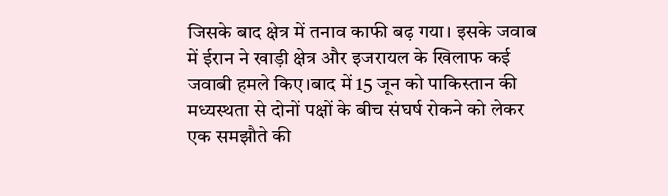जिसके बाद क्षेत्र में तनाव काफी बढ़ गया। इसके जवाब में ईरान ने खाड़ी क्षेत्र और इजरायल के खिलाफ कई जवाबी हमले किए।बाद में 15 जून को पाकिस्तान की मध्यस्थता से दोनों पक्षों के बीच संघर्ष रोकने को लेकर एक समझौते की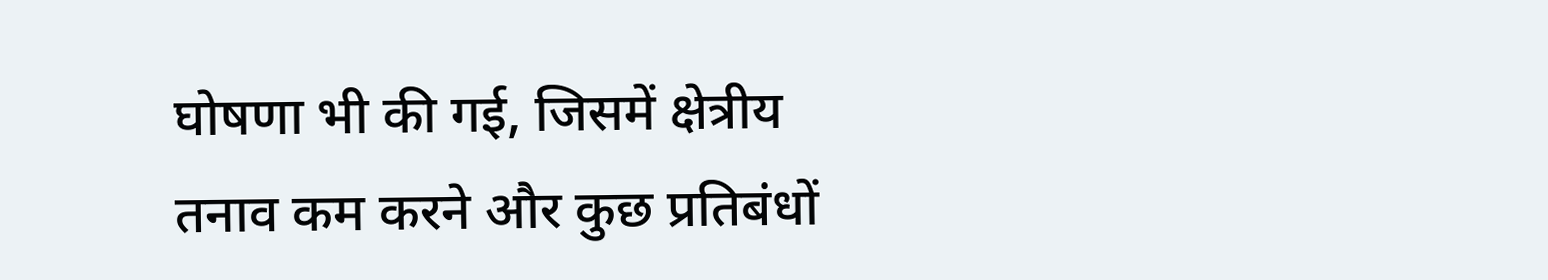घोषणा भी की गई, जिसमें क्षेत्रीय तनाव कम करने और कुछ प्रतिबंधों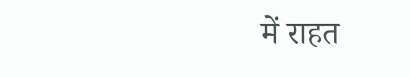में राहत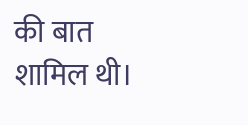की बात शामिल थी।